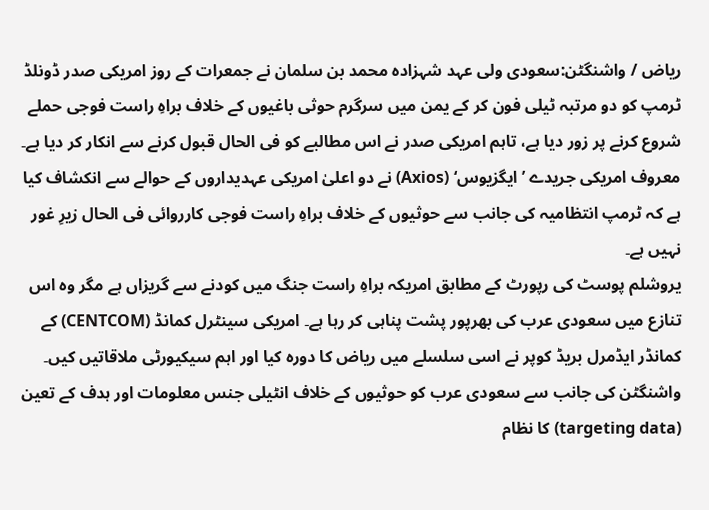ریاض / واشنگٹن:سعودی ولی عہد شہزادہ محمد بن سلمان نے جمعرات کے روز امریکی صدر ڈونلڈ ٹرمپ کو دو مرتبہ ٹیلی فون کر کے یمن میں سرگرم حوثی باغیوں کے خلاف براہِ راست فوجی حملے شروع کرنے پر زور دیا ہے، تاہم امریکی صدر نے اس مطالبے کو فی الحال قبول کرنے سے انکار کر دیا ہے۔
معروف امریکی جریدے ’ایگزیوس‘ (Axios) نے دو اعلیٰ امریکی عہدیداروں کے حوالے سے انکشاف کیا ہے کہ ٹرمپ انتظامیہ کی جانب سے حوثیوں کے خلاف براہِ راست فوجی کارروائی فی الحال زیرِ غور نہیں ہے۔
یروشلم پوسٹ کی رپورٹ کے مطابق امریکہ براہِ راست جنگ میں کودنے سے گریزاں ہے مگر وہ اس تنازع میں سعودی عرب کی بھرپور پشت پناہی کر رہا ہے۔ امریکی سینٹرل کمانڈ (CENTCOM) کے کمانڈر ایڈمرل بریڈ کوپر نے اسی سلسلے میں ریاض کا دورہ کیا اور اہم سیکیورٹی ملاقاتیں کیں۔ واشنگٹن کی جانب سے سعودی عرب کو حوثیوں کے خلاف انٹیلی جنس معلومات اور ہدف کے تعین (targeting data) کا نظام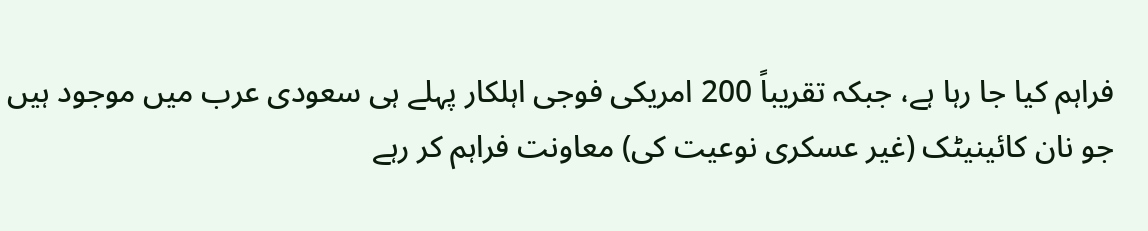فراہم کیا جا رہا ہے، جبکہ تقریباً 200 امریکی فوجی اہلکار پہلے ہی سعودی عرب میں موجود ہیں جو نان کائینیٹک (غیر عسکری نوعیت کی) معاونت فراہم کر رہے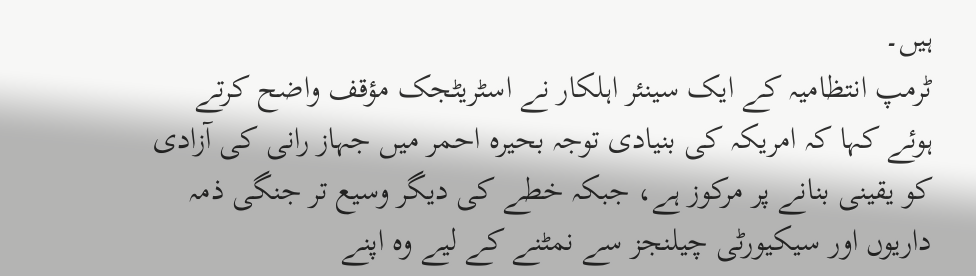ہیں۔
ٹرمپ انتظامیہ کے ایک سینئر اہلکار نے اسٹریٹجک مؤقف واضح کرتے ہوئے کہا کہ امریکہ کی بنیادی توجہ بحیرہ احمر میں جہاز رانی کی آزادی کو یقینی بنانے پر مرکوز ہے، جبکہ خطے کی دیگر وسیع تر جنگی ذمہ داریوں اور سیکیورٹی چیلنجز سے نمٹنے کے لیے وہ اپنے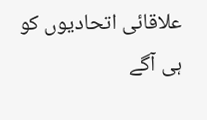علاقائی اتحادیوں کو ہی آگے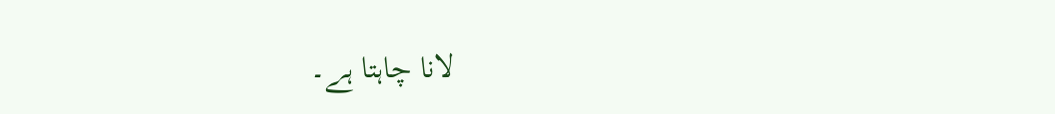لانا چاہتا ہے۔